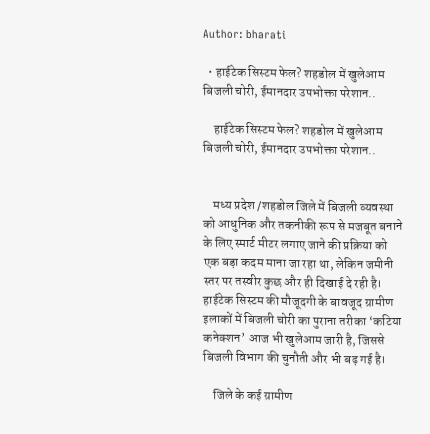Author: bharati

  • हाईटेक सिस्टम फेल? शहडोल में खुलेआम बिजली चोरी, ईमानदार उपभोक्ता परेशान..

    हाईटेक सिस्टम फेल? शहडोल में खुलेआम बिजली चोरी, ईमानदार उपभोक्ता परेशान..


    मध्य प्रदेश /शहडोल जिले में बिजली व्यवस्था को आधुनिक और तकनीकी रूप से मजबूत बनाने के लिए स्मार्ट मीटर लगाए जाने की प्रक्रिया को एक बड़ा कदम माना जा रहा था, लेकिन जमीनी स्तर पर तस्वीर कुछ और ही दिखाई दे रही है। हाईटेक सिस्टम की मौजूदगी के बावजूद ग्रामीण इलाकों में बिजली चोरी का पुराना तरीका ‘कटिया कनेक्शन’ आज भी खुलेआम जारी है, जिससे बिजली विभाग की चुनौती और भी बढ़ गई है।

    जिले के कई ग्रामीण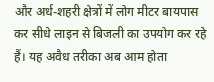और अर्ध-शहरी क्षेत्रों में लोग मीटर बायपास कर सीधे लाइन से बिजली का उपयोग कर रहे हैं। यह अवैध तरीका अब आम होता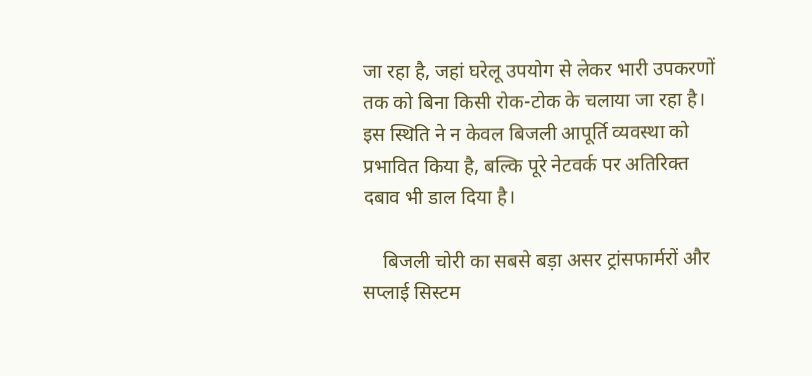जा रहा है, जहां घरेलू उपयोग से लेकर भारी उपकरणों तक को बिना किसी रोक-टोक के चलाया जा रहा है। इस स्थिति ने न केवल बिजली आपूर्ति व्यवस्था को प्रभावित किया है, बल्कि पूरे नेटवर्क पर अतिरिक्त दबाव भी डाल दिया है।

    बिजली चोरी का सबसे बड़ा असर ट्रांसफार्मरों और सप्लाई सिस्टम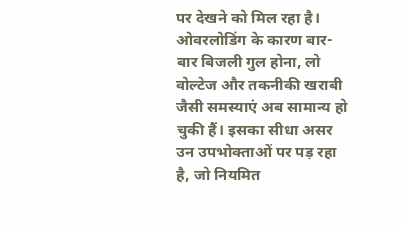पर देखने को मिल रहा है। ओवरलोडिंग के कारण बार-बार बिजली गुल होना, लो वोल्टेज और तकनीकी खराबी जैसी समस्याएं अब सामान्य हो चुकी हैं। इसका सीधा असर उन उपभोक्ताओं पर पड़ रहा है, जो नियमित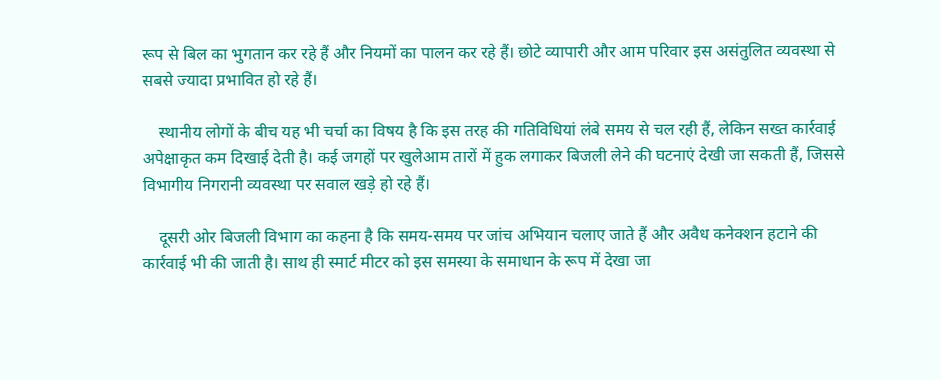रूप से बिल का भुगतान कर रहे हैं और नियमों का पालन कर रहे हैं। छोटे व्यापारी और आम परिवार इस असंतुलित व्यवस्था से सबसे ज्यादा प्रभावित हो रहे हैं।

    स्थानीय लोगों के बीच यह भी चर्चा का विषय है कि इस तरह की गतिविधियां लंबे समय से चल रही हैं, लेकिन सख्त कार्रवाई अपेक्षाकृत कम दिखाई देती है। कई जगहों पर खुलेआम तारों में हुक लगाकर बिजली लेने की घटनाएं देखी जा सकती हैं, जिससे विभागीय निगरानी व्यवस्था पर सवाल खड़े हो रहे हैं।

    दूसरी ओर बिजली विभाग का कहना है कि समय-समय पर जांच अभियान चलाए जाते हैं और अवैध कनेक्शन हटाने की कार्रवाई भी की जाती है। साथ ही स्मार्ट मीटर को इस समस्या के समाधान के रूप में देखा जा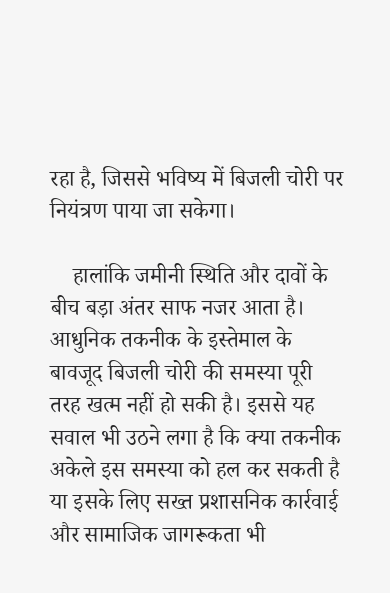रहा है, जिससे भविष्य में बिजली चोरी पर नियंत्रण पाया जा सकेगा।

    हालांकि जमीनी स्थिति और दावों के बीच बड़ा अंतर साफ नजर आता है। आधुनिक तकनीक के इस्तेमाल के बावजूद बिजली चोरी की समस्या पूरी तरह खत्म नहीं हो सकी है। इससे यह सवाल भी उठने लगा है कि क्या तकनीक अकेले इस समस्या को हल कर सकती है या इसके लिए सख्त प्रशासनिक कार्रवाई और सामाजिक जागरूकता भी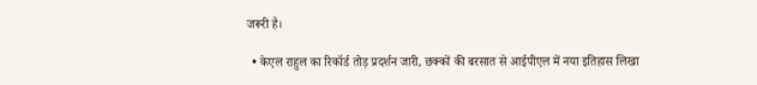जरूरी है।

  • केएल राहुल का रिकॉर्ड तोड़ प्रदर्शन जारी, छक्कों की बरसात से आईपीएल में नया इतिहास लिखा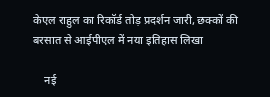केएल राहुल का रिकॉर्ड तोड़ प्रदर्शन जारी, छक्कों की बरसात से आईपीएल में नया इतिहास लिखा

    नई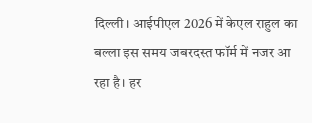दिल्ली। आईपीएल 2026 में केएल राहुल का बल्ला इस समय जबरदस्त फॉर्म में नजर आ रहा है। हर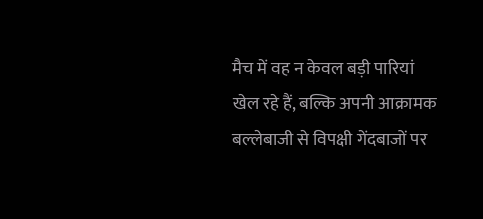मैच में वह न केवल बड़ी पारियां खेल रहे हैं, बल्कि अपनी आक्रामक बल्लेबाजी से विपक्षी गेंदबाजों पर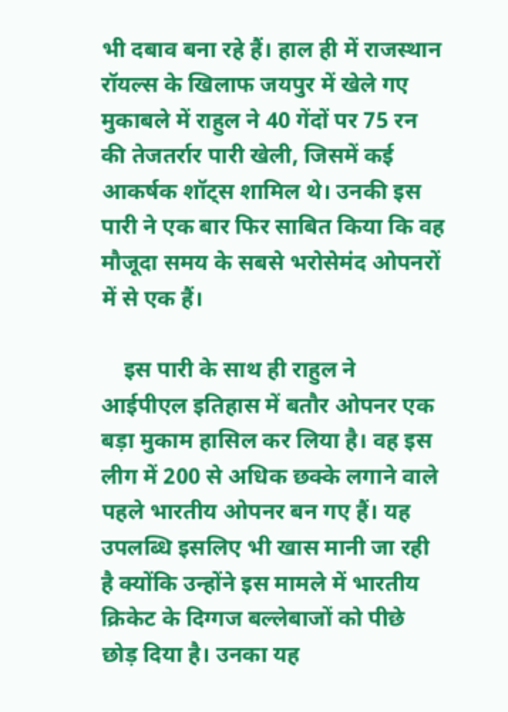भी दबाव बना रहे हैं। हाल ही में राजस्थान रॉयल्स के खिलाफ जयपुर में खेले गए मुकाबले में राहुल ने 40 गेंदों पर 75 रन की तेजतर्रार पारी खेली, जिसमें कई आकर्षक शॉट्स शामिल थे। उनकी इस पारी ने एक बार फिर साबित किया कि वह मौजूदा समय के सबसे भरोसेमंद ओपनरों में से एक हैं।

    इस पारी के साथ ही राहुल ने आईपीएल इतिहास में बतौर ओपनर एक बड़ा मुकाम हासिल कर लिया है। वह इस लीग में 200 से अधिक छक्के लगाने वाले पहले भारतीय ओपनर बन गए हैं। यह उपलब्धि इसलिए भी खास मानी जा रही है क्योंकि उन्होंने इस मामले में भारतीय क्रिकेट के दिग्गज बल्लेबाजों को पीछे छोड़ दिया है। उनका यह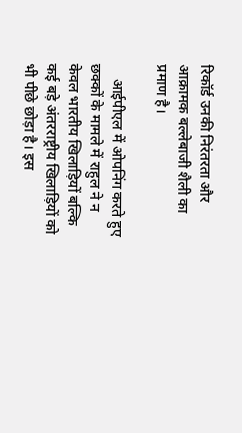रिकॉर्ड उनकी निरंतरता और आक्रामक बल्लेबाजी शैली का प्रमाण है।

    आईपीएल में ओपनिंग करते हुए छक्कों के मामले में राहुल ने न केवल भारतीय खिलाड़ियों बल्कि कई बड़े अंतरराष्ट्रीय खिलाड़ियों को भी पीछे छोड़ा है। इस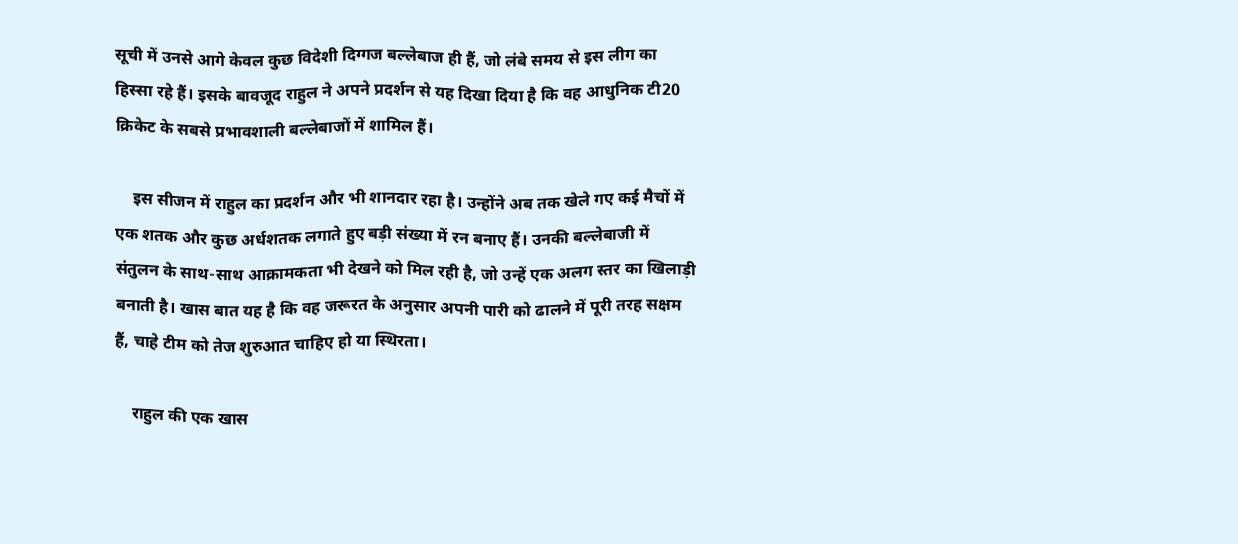सूची में उनसे आगे केवल कुछ विदेशी दिग्गज बल्लेबाज ही हैं, जो लंबे समय से इस लीग का हिस्सा रहे हैं। इसके बावजूद राहुल ने अपने प्रदर्शन से यह दिखा दिया है कि वह आधुनिक टी20 क्रिकेट के सबसे प्रभावशाली बल्लेबाजों में शामिल हैं।

    इस सीजन में राहुल का प्रदर्शन और भी शानदार रहा है। उन्होंने अब तक खेले गए कई मैचों में एक शतक और कुछ अर्धशतक लगाते हुए बड़ी संख्या में रन बनाए हैं। उनकी बल्लेबाजी में संतुलन के साथ-साथ आक्रामकता भी देखने को मिल रही है, जो उन्हें एक अलग स्तर का खिलाड़ी बनाती है। खास बात यह है कि वह जरूरत के अनुसार अपनी पारी को ढालने में पूरी तरह सक्षम हैं, चाहे टीम को तेज शुरुआत चाहिए हो या स्थिरता।

    राहुल की एक खास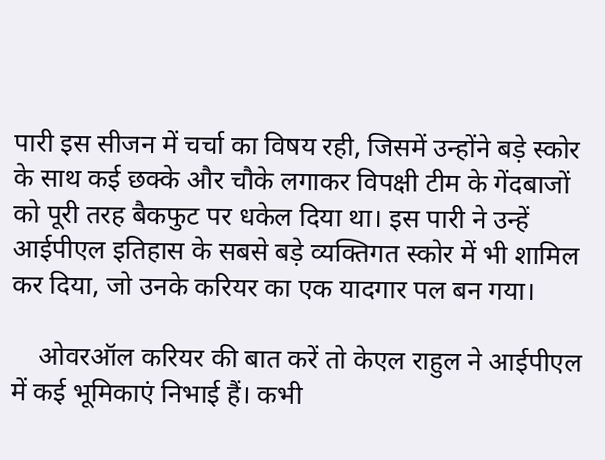पारी इस सीजन में चर्चा का विषय रही, जिसमें उन्होंने बड़े स्कोर के साथ कई छक्के और चौके लगाकर विपक्षी टीम के गेंदबाजों को पूरी तरह बैकफुट पर धकेल दिया था। इस पारी ने उन्हें आईपीएल इतिहास के सबसे बड़े व्यक्तिगत स्कोर में भी शामिल कर दिया, जो उनके करियर का एक यादगार पल बन गया।

    ओवरऑल करियर की बात करें तो केएल राहुल ने आईपीएल में कई भूमिकाएं निभाई हैं। कभी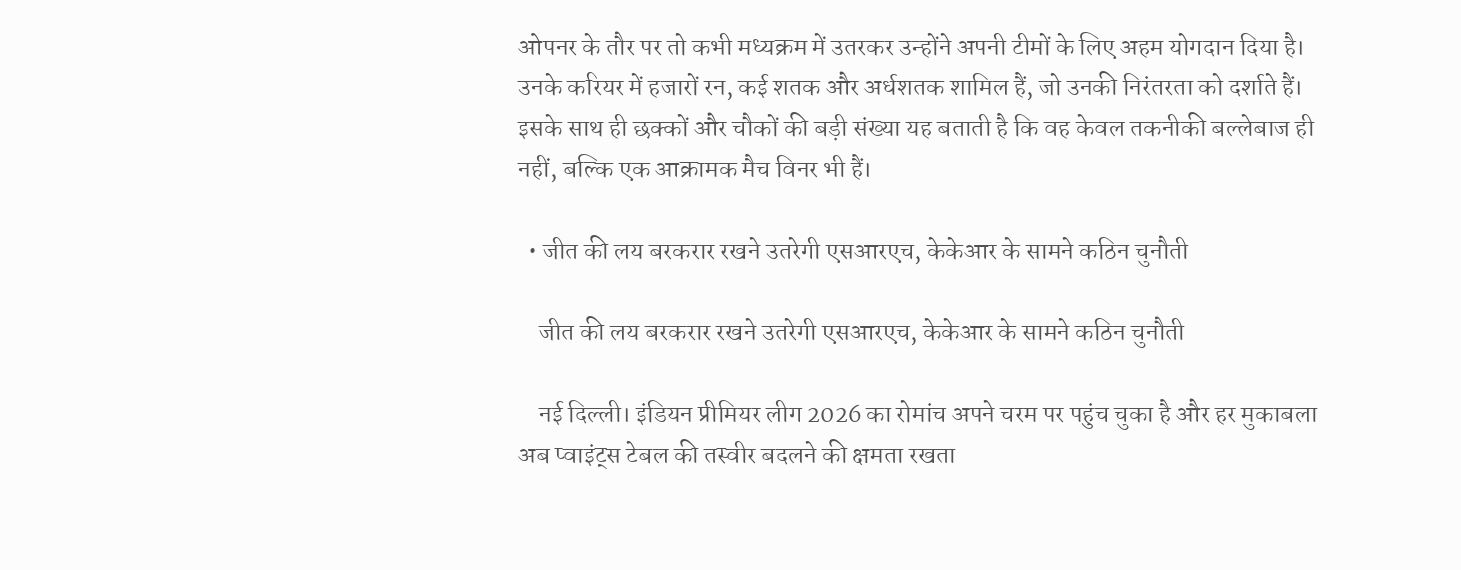ओपनर के तौर पर तो कभी मध्यक्रम में उतरकर उन्होंने अपनी टीमों के लिए अहम योगदान दिया है। उनके करियर में हजारों रन, कई शतक और अर्धशतक शामिल हैं, जो उनकी निरंतरता को दर्शाते हैं। इसके साथ ही छक्कों और चौकों की बड़ी संख्या यह बताती है कि वह केवल तकनीकी बल्लेबाज ही नहीं, बल्कि एक आक्रामक मैच विनर भी हैं।

  • जीत की लय बरकरार रखने उतरेगी एसआरएच, केकेआर के सामने कठिन चुनौती

    जीत की लय बरकरार रखने उतरेगी एसआरएच, केकेआर के सामने कठिन चुनौती

    नई दिल्ली। इंडियन प्रीमियर लीग 2026 का रोमांच अपने चरम पर पहुंच चुका है और हर मुकाबला अब प्वाइंट्स टेबल की तस्वीर बदलने की क्षमता रखता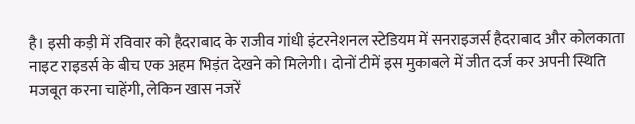है। इसी कड़ी में रविवार को हैदराबाद के राजीव गांधी इंटरनेशनल स्टेडियम में सनराइजर्स हैदराबाद और कोलकाता नाइट राइडर्स के बीच एक अहम भिड़ंत देखने को मिलेगी। दोनों टीमें इस मुकाबले में जीत दर्ज कर अपनी स्थिति मजबूत करना चाहेंगी, लेकिन खास नजरें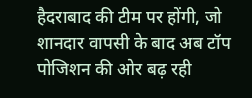हैदराबाद की टीम पर होंगी, जो शानदार वापसी के बाद अब टॉप पोजिशन की ओर बढ़ रही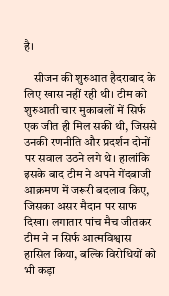है।

    सीजन की शुरुआत हैदराबाद के लिए खास नहीं रही थी। टीम को शुरुआती चार मुकाबलों में सिर्फ एक जीत ही मिल सकी थी, जिससे उनकी रणनीति और प्रदर्शन दोनों पर सवाल उठने लगे थे। हालांकि इसके बाद टीम ने अपने गेंदबाजी आक्रमण में जरूरी बदलाव किए, जिसका असर मैदान पर साफ दिखा। लगातार पांच मैच जीतकर टीम ने न सिर्फ आत्मविश्वास हासिल किया, बल्कि विरोधियों को भी कड़ा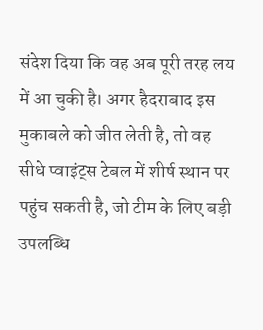संदेश दिया कि वह अब पूरी तरह लय में आ चुकी है। अगर हैदराबाद इस मुकाबले को जीत लेती है, तो वह सीधे प्वाइंट्स टेबल में शीर्ष स्थान पर पहुंच सकती है, जो टीम के लिए बड़ी उपलब्धि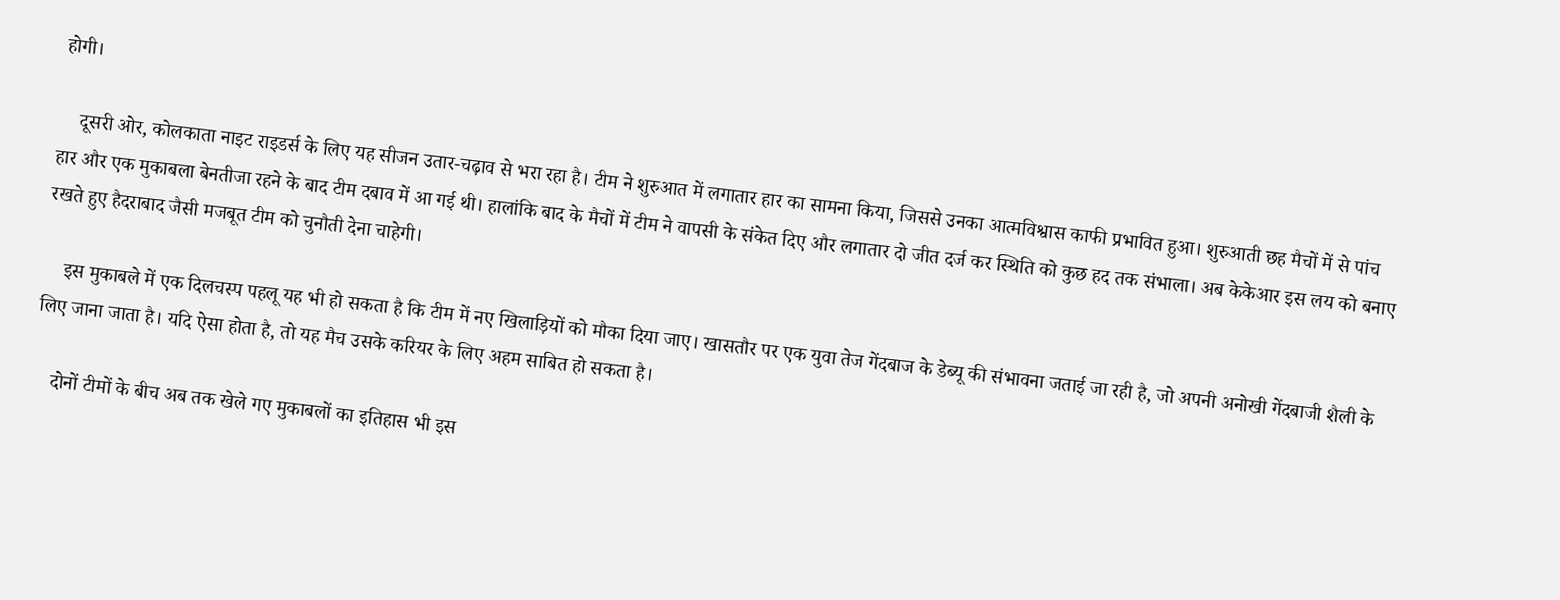होगी।

    दूसरी ओर, कोलकाता नाइट राइडर्स के लिए यह सीजन उतार-चढ़ाव से भरा रहा है। टीम ने शुरुआत में लगातार हार का सामना किया, जिससे उनका आत्मविश्वास काफी प्रभावित हुआ। शुरुआती छह मैचों में से पांच हार और एक मुकाबला बेनतीजा रहने के बाद टीम दबाव में आ गई थी। हालांकि बाद के मैचों में टीम ने वापसी के संकेत दिए और लगातार दो जीत दर्ज कर स्थिति को कुछ हद तक संभाला। अब केकेआर इस लय को बनाए रखते हुए हैदराबाद जैसी मजबूत टीम को चुनौती देना चाहेगी।

    इस मुकाबले में एक दिलचस्प पहलू यह भी हो सकता है कि टीम में नए खिलाड़ियों को मौका दिया जाए। खासतौर पर एक युवा तेज गेंदबाज के डेब्यू की संभावना जताई जा रही है, जो अपनी अनोखी गेंदबाजी शैली के लिए जाना जाता है। यदि ऐसा होता है, तो यह मैच उसके करियर के लिए अहम साबित हो सकता है।

    दोनों टीमों के बीच अब तक खेले गए मुकाबलों का इतिहास भी इस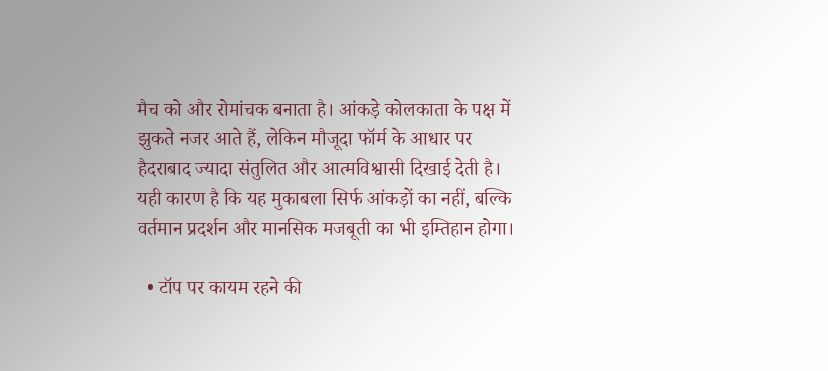मैच को और रोमांचक बनाता है। आंकड़े कोलकाता के पक्ष में झुकते नजर आते हैं, लेकिन मौजूदा फॉर्म के आधार पर हैदराबाद ज्यादा संतुलित और आत्मविश्वासी दिखाई देती है। यही कारण है कि यह मुकाबला सिर्फ आंकड़ों का नहीं, बल्कि वर्तमान प्रदर्शन और मानसिक मजबूती का भी इम्तिहान होगा।

  • टॉप पर कायम रहने की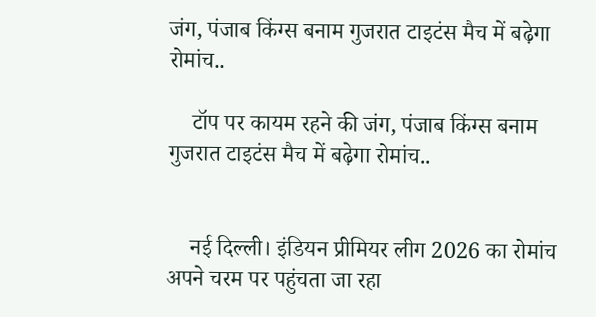जंग, पंजाब किंग्स बनाम गुजरात टाइटंस मैच में बढ़ेगा रोमांच..

    टॉप पर कायम रहने की जंग, पंजाब किंग्स बनाम गुजरात टाइटंस मैच में बढ़ेगा रोमांच..


    नई दिल्ली। इंडियन प्रीमियर लीग 2026 का रोमांच अपने चरम पर पहुंचता जा रहा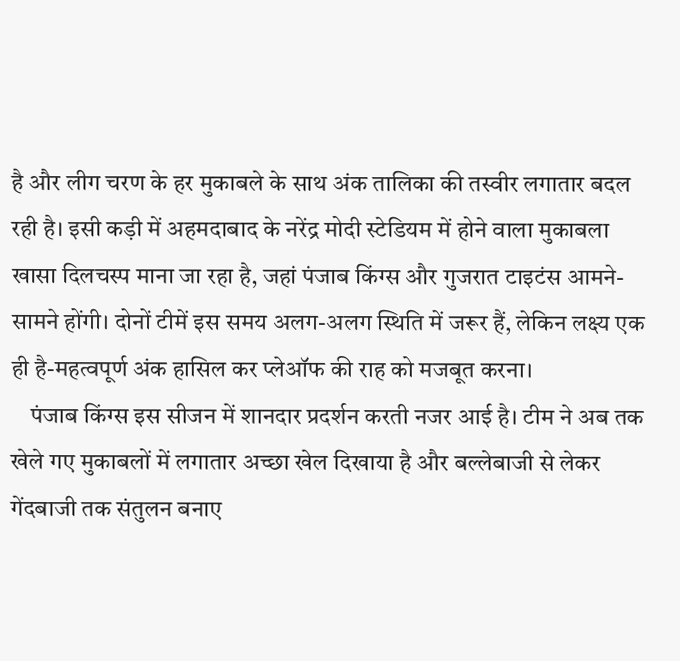है और लीग चरण के हर मुकाबले के साथ अंक तालिका की तस्वीर लगातार बदल रही है। इसी कड़ी में अहमदाबाद के नरेंद्र मोदी स्टेडियम में होने वाला मुकाबला खासा दिलचस्प माना जा रहा है, जहां पंजाब किंग्स और गुजरात टाइटंस आमने-सामने होंगी। दोनों टीमें इस समय अलग-अलग स्थिति में जरूर हैं, लेकिन लक्ष्य एक ही है-महत्वपूर्ण अंक हासिल कर प्लेऑफ की राह को मजबूत करना।
    पंजाब किंग्स इस सीजन में शानदार प्रदर्शन करती नजर आई है। टीम ने अब तक खेले गए मुकाबलों में लगातार अच्छा खेल दिखाया है और बल्लेबाजी से लेकर गेंदबाजी तक संतुलन बनाए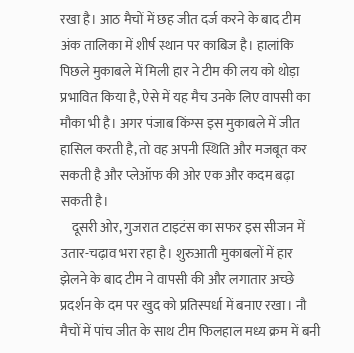रखा है। आठ मैचों में छह जीत दर्ज करने के बाद टीम अंक तालिका में शीर्ष स्थान पर काबिज है। हालांकि पिछले मुकाबले में मिली हार ने टीम की लय को थोड़ा प्रभावित किया है, ऐसे में यह मैच उनके लिए वापसी का मौका भी है। अगर पंजाब किंग्स इस मुकाबले में जीत हासिल करती है, तो वह अपनी स्थिति और मजबूत कर सकती है और प्लेऑफ की ओर एक और कदम बढ़ा सकती है।
    दूसरी ओर, गुजरात टाइटंस का सफर इस सीजन में उतार-चढ़ाव भरा रहा है। शुरुआती मुकाबलों में हार झेलने के बाद टीम ने वापसी की और लगातार अच्छे प्रदर्शन के दम पर खुद को प्रतिस्पर्धा में बनाए रखा। नौ मैचों में पांच जीत के साथ टीम फिलहाल मध्य क्रम में बनी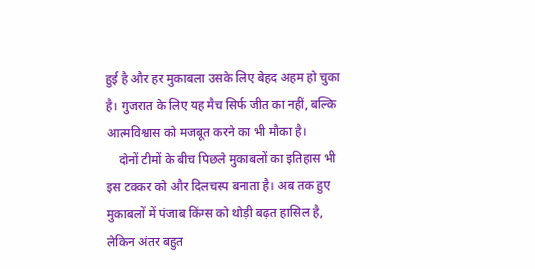हुई है और हर मुकाबला उसके लिए बेहद अहम हो चुका है। गुजरात के लिए यह मैच सिर्फ जीत का नहीं, बल्कि आत्मविश्वास को मजबूत करने का भी मौका है।
    दोनों टीमों के बीच पिछले मुकाबलों का इतिहास भी इस टक्कर को और दिलचस्प बनाता है। अब तक हुए मुकाबलों में पंजाब किंग्स को थोड़ी बढ़त हासिल है, लेकिन अंतर बहुत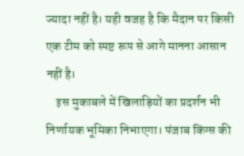ज्यादा नहीं है। यही वजह है कि मैदान पर किसी एक टीम को स्पष्ट रूप से आगे मानना आसान नहीं है।
    इस मुकाबले में खिलाड़ियों का प्रदर्शन भी निर्णायक भूमिका निभाएगा। पंजाब किंग्स की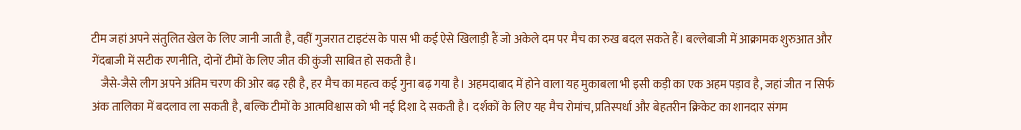टीम जहां अपने संतुलित खेल के लिए जानी जाती है, वहीं गुजरात टाइटंस के पास भी कई ऐसे खिलाड़ी हैं जो अकेले दम पर मैच का रुख बदल सकते हैं। बल्लेबाजी में आक्रामक शुरुआत और गेंदबाजी में सटीक रणनीति, दोनों टीमों के लिए जीत की कुंजी साबित हो सकती है।
    जैसे-जैसे लीग अपने अंतिम चरण की ओर बढ़ रही है, हर मैच का महत्व कई गुना बढ़ गया है। अहमदाबाद में होने वाला यह मुकाबला भी इसी कड़ी का एक अहम पड़ाव है, जहां जीत न सिर्फ अंक तालिका में बदलाव ला सकती है, बल्कि टीमों के आत्मविश्वास को भी नई दिशा दे सकती है। दर्शकों के लिए यह मैच रोमांच, प्रतिस्पर्धा और बेहतरीन क्रिकेट का शानदार संगम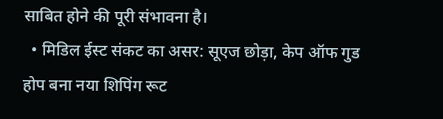साबित होने की पूरी संभावना है।
  • मिडिल ईस्ट संकट का असर: सूएज छोड़ा, केप ऑफ गुड होप बना नया शिपिंग रूट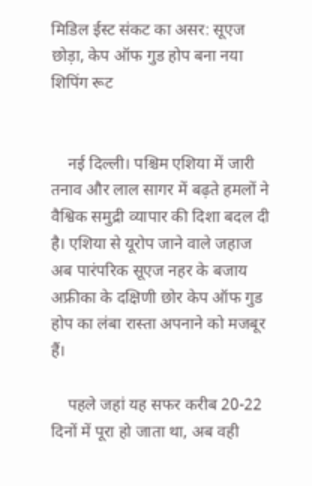मिडिल ईस्ट संकट का असर: सूएज छोड़ा, केप ऑफ गुड होप बना नया शिपिंग रूट


    नई दिल्ली। पश्चिम एशिया में जारी तनाव और लाल सागर में बढ़ते हमलों ने वैश्विक समुद्री व्यापार की दिशा बदल दी है। एशिया से यूरोप जाने वाले जहाज अब पारंपरिक सूएज नहर के बजाय अफ्रीका के दक्षिणी छोर केप ऑफ गुड होप का लंबा रास्ता अपनाने को मजबूर हैं।

    पहले जहां यह सफर करीब 20-22 दिनों में पूरा हो जाता था, अब वही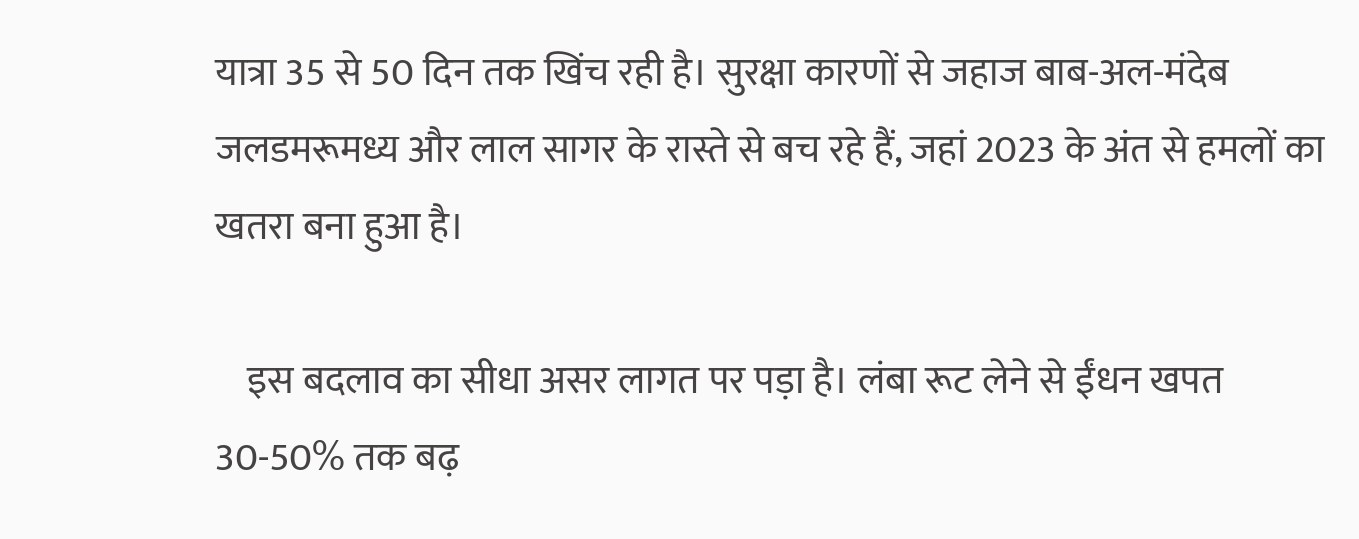यात्रा 35 से 50 दिन तक खिंच रही है। सुरक्षा कारणों से जहाज बाब-अल-मंदेब जलडमरूमध्य और लाल सागर के रास्ते से बच रहे हैं, जहां 2023 के अंत से हमलों का खतरा बना हुआ है।

    इस बदलाव का सीधा असर लागत पर पड़ा है। लंबा रूट लेने से ईंधन खपत 30-50% तक बढ़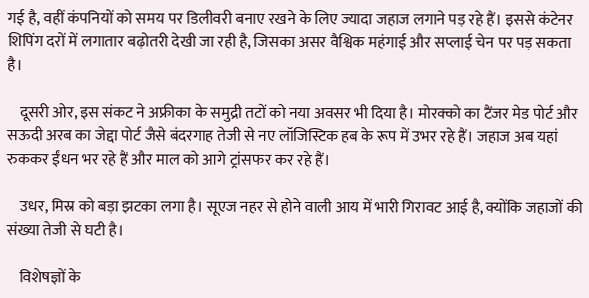गई है, वहीं कंपनियों को समय पर डिलीवरी बनाए रखने के लिए ज्यादा जहाज लगाने पड़ रहे हैं। इससे कंटेनर शिपिंग दरों में लगातार बढ़ोतरी देखी जा रही है, जिसका असर वैश्विक महंगाई और सप्लाई चेन पर पड़ सकता है।

    दूसरी ओर, इस संकट ने अफ्रीका के समुद्री तटों को नया अवसर भी दिया है। मोरक्को का टैंजर मेड पोर्ट और सऊदी अरब का जेद्दा पोर्ट जैसे बंदरगाह तेजी से नए लॉजिस्टिक हब के रूप में उभर रहे हैं। जहाज अब यहां रुककर ईंधन भर रहे हैं और माल को आगे ट्रांसफर कर रहे हैं।

    उधर, मिस्र को बड़ा झटका लगा है। सूएज नहर से होने वाली आय में भारी गिरावट आई है, क्योंकि जहाजों की संख्या तेजी से घटी है।

    विशेषज्ञों के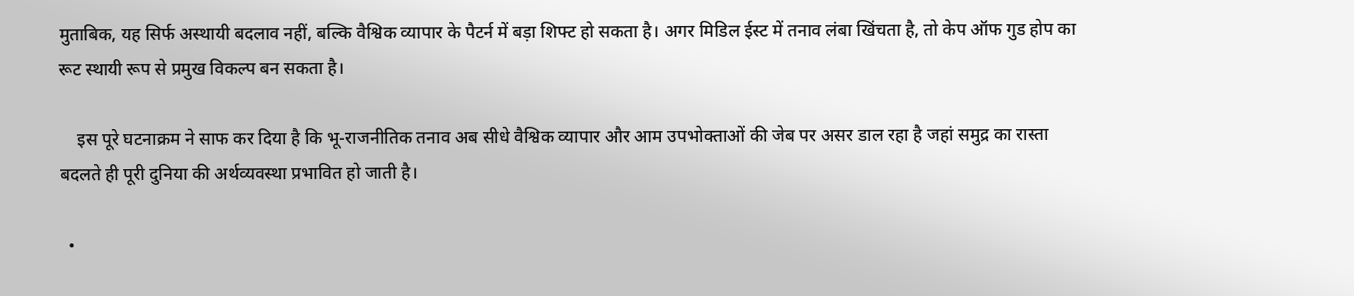मुताबिक, यह सिर्फ अस्थायी बदलाव नहीं, बल्कि वैश्विक व्यापार के पैटर्न में बड़ा शिफ्ट हो सकता है। अगर मिडिल ईस्ट में तनाव लंबा खिंचता है, तो केप ऑफ गुड होप का रूट स्थायी रूप से प्रमुख विकल्प बन सकता है।

    इस पूरे घटनाक्रम ने साफ कर दिया है कि भू-राजनीतिक तनाव अब सीधे वैश्विक व्यापार और आम उपभोक्ताओं की जेब पर असर डाल रहा है जहां समुद्र का रास्ता बदलते ही पूरी दुनिया की अर्थव्यवस्था प्रभावित हो जाती है।

  •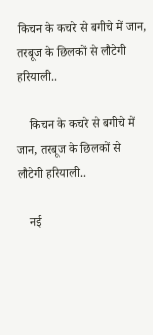किचन के कचरे से बगीचे में जान, तरबूज के छिलकों से लौटेगी हरियाली..

    किचन के कचरे से बगीचे में जान, तरबूज के छिलकों से लौटेगी हरियाली..

    नई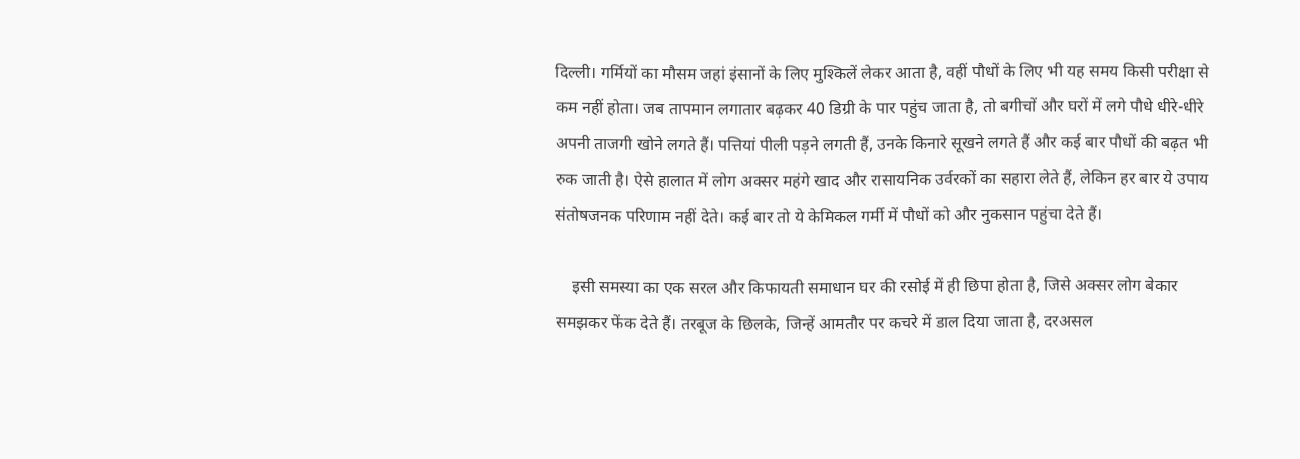दिल्ली। गर्मियों का मौसम जहां इंसानों के लिए मुश्किलें लेकर आता है, वहीं पौधों के लिए भी यह समय किसी परीक्षा से कम नहीं होता। जब तापमान लगातार बढ़कर 40 डिग्री के पार पहुंच जाता है, तो बगीचों और घरों में लगे पौधे धीरे-धीरे अपनी ताजगी खोने लगते हैं। पत्तियां पीली पड़ने लगती हैं, उनके किनारे सूखने लगते हैं और कई बार पौधों की बढ़त भी रुक जाती है। ऐसे हालात में लोग अक्सर महंगे खाद और रासायनिक उर्वरकों का सहारा लेते हैं, लेकिन हर बार ये उपाय संतोषजनक परिणाम नहीं देते। कई बार तो ये केमिकल गर्मी में पौधों को और नुकसान पहुंचा देते हैं।

    इसी समस्या का एक सरल और किफायती समाधान घर की रसोई में ही छिपा होता है, जिसे अक्सर लोग बेकार समझकर फेंक देते हैं। तरबूज के छिलके, जिन्हें आमतौर पर कचरे में डाल दिया जाता है, दरअसल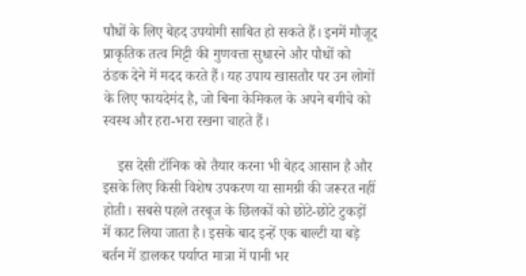पौधों के लिए बेहद उपयोगी साबित हो सकते हैं। इनमें मौजूद प्राकृतिक तत्व मिट्टी की गुणवत्ता सुधारने और पौधों को ठंडक देने में मदद करते हैं। यह उपाय खासतौर पर उन लोगों के लिए फायदेमंद है, जो बिना केमिकल के अपने बगीचे को स्वस्थ और हरा-भरा रखना चाहते हैं।

    इस देसी टॉनिक को तैयार करना भी बेहद आसान है और इसके लिए किसी विशेष उपकरण या सामग्री की जरूरत नहीं होती। सबसे पहले तरबूज के छिलकों को छोटे-छोटे टुकड़ों में काट लिया जाता है। इसके बाद इन्हें एक बाल्टी या बड़े बर्तन में डालकर पर्याप्त मात्रा में पानी भर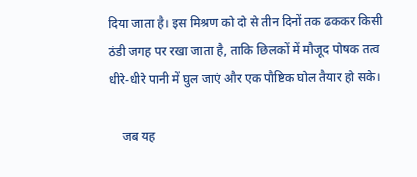दिया जाता है। इस मिश्रण को दो से तीन दिनों तक ढककर किसी ठंडी जगह पर रखा जाता है, ताकि छिलकों में मौजूद पोषक तत्व धीरे-धीरे पानी में घुल जाएं और एक पौष्टिक घोल तैयार हो सके।

    जब यह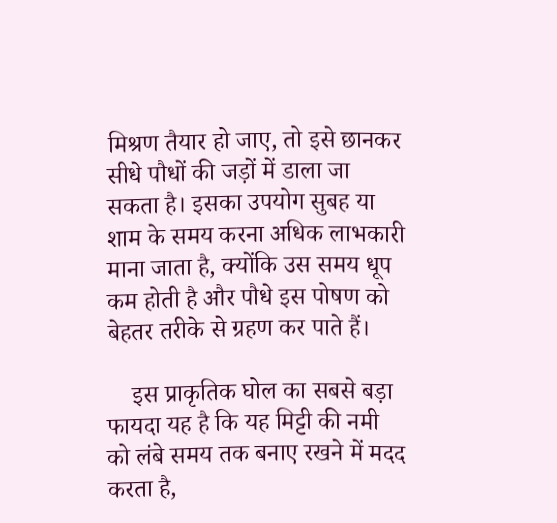मिश्रण तैयार हो जाए, तो इसे छानकर सीधे पौधों की जड़ों में डाला जा सकता है। इसका उपयोग सुबह या शाम के समय करना अधिक लाभकारी माना जाता है, क्योंकि उस समय धूप कम होती है और पौधे इस पोषण को बेहतर तरीके से ग्रहण कर पाते हैं।

    इस प्राकृतिक घोल का सबसे बड़ा फायदा यह है कि यह मिट्टी की नमी को लंबे समय तक बनाए रखने में मदद करता है,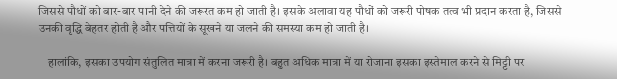जिससे पौधों को बार-बार पानी देने की जरूरत कम हो जाती है। इसके अलावा यह पौधों को जरूरी पोषक तत्व भी प्रदान करता है, जिससे उनकी वृद्धि बेहतर होती है और पत्तियों के सूखने या जलने की समस्या कम हो जाती है।

    हालांकि, इसका उपयोग संतुलित मात्रा में करना जरूरी है। बहुत अधिक मात्रा में या रोजाना इसका इस्तेमाल करने से मिट्टी पर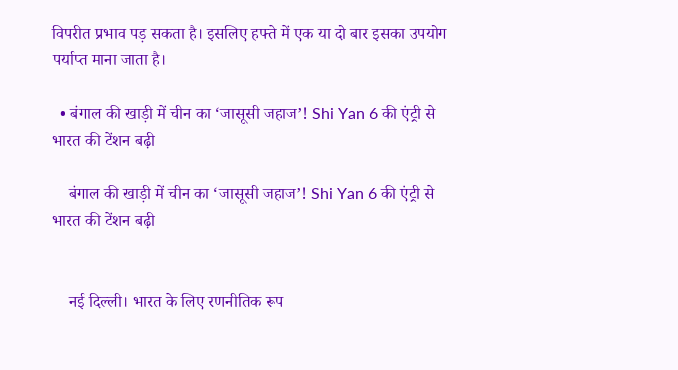विपरीत प्रभाव पड़ सकता है। इसलिए हफ्ते में एक या दो बार इसका उपयोग पर्याप्त माना जाता है।

  • बंगाल की खाड़ी में चीन का ‘जासूसी जहाज’! Shi Yan 6 की एंट्री से भारत की टेंशन बढ़ी

    बंगाल की खाड़ी में चीन का ‘जासूसी जहाज’! Shi Yan 6 की एंट्री से भारत की टेंशन बढ़ी


    नई दिल्ली। भारत के लिए रणनीतिक रूप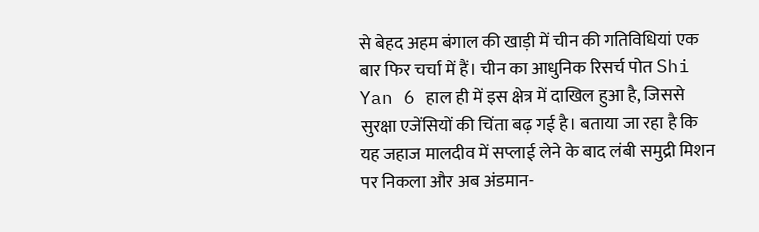से बेहद अहम बंगाल की खाड़ी में चीन की गतिविधियां एक बार फिर चर्चा में हैं। चीन का आधुनिक रिसर्च पोत Shi Yan 6 हाल ही में इस क्षेत्र में दाखिल हुआ है, जिससे सुरक्षा एजेंसियों की चिंता बढ़ गई है। बताया जा रहा है कि यह जहाज मालदीव में सप्लाई लेने के बाद लंबी समुद्री मिशन पर निकला और अब अंडमान-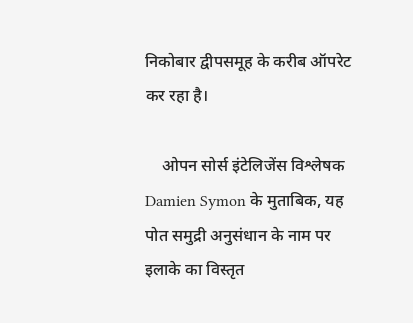निकोबार द्वीपसमूह के करीब ऑपरेट कर रहा है।

    ओपन सोर्स इंटेलिजेंस विश्लेषक Damien Symon के मुताबिक, यह पोत समुद्री अनुसंधान के नाम पर इलाके का विस्तृत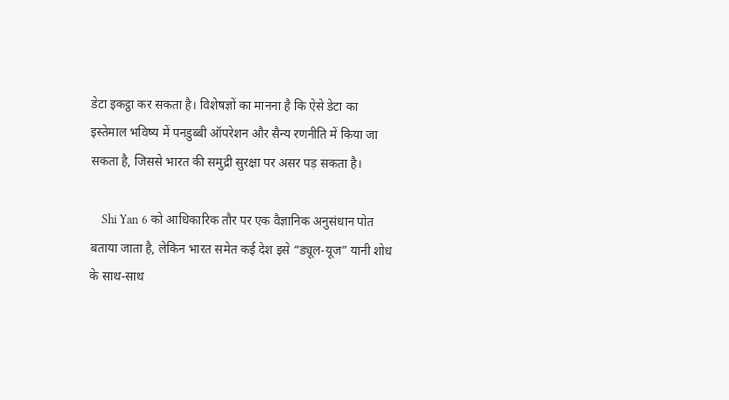डेटा इकट्ठा कर सकता है। विशेषज्ञों का मानना है कि ऐसे डेटा का इस्तेमाल भविष्य में पनडुब्बी ऑपरेशन और सैन्य रणनीति में किया जा सकता है, जिससे भारत की समुद्री सुरक्षा पर असर पड़ सकता है।

    Shi Yan 6 को आधिकारिक तौर पर एक वैज्ञानिक अनुसंधान पोत बताया जाता है, लेकिन भारत समेत कई देश इसे “ड्यूल-यूज” यानी शोध के साथ-साथ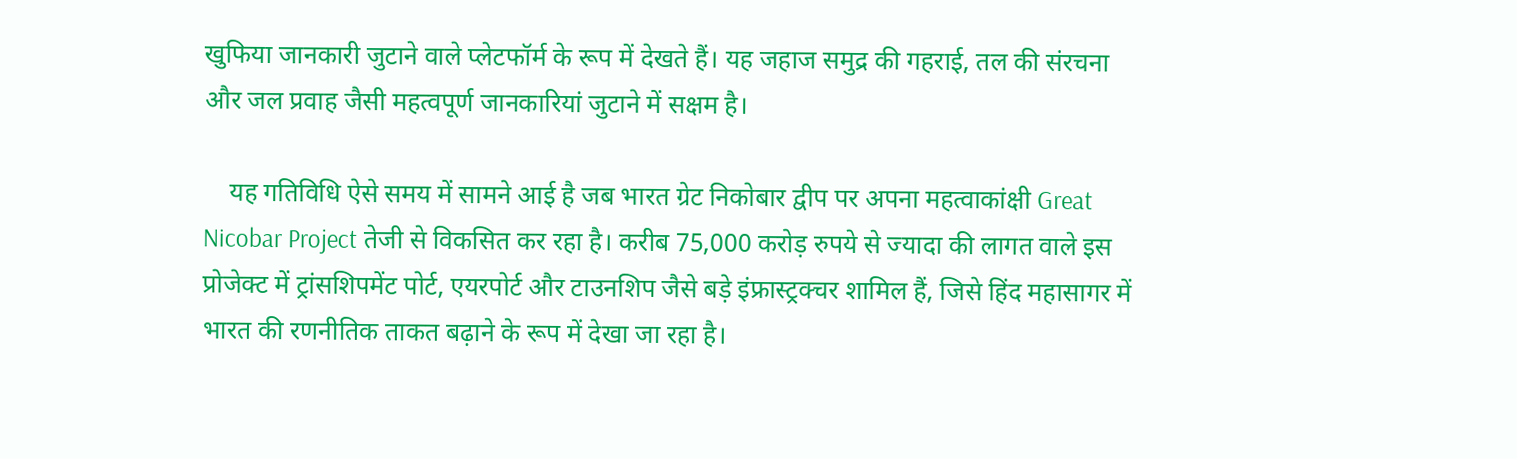खुफिया जानकारी जुटाने वाले प्लेटफॉर्म के रूप में देखते हैं। यह जहाज समुद्र की गहराई, तल की संरचना और जल प्रवाह जैसी महत्वपूर्ण जानकारियां जुटाने में सक्षम है।

    यह गतिविधि ऐसे समय में सामने आई है जब भारत ग्रेट निकोबार द्वीप पर अपना महत्वाकांक्षी Great Nicobar Project तेजी से विकसित कर रहा है। करीब 75,000 करोड़ रुपये से ज्यादा की लागत वाले इस प्रोजेक्ट में ट्रांसशिपमेंट पोर्ट, एयरपोर्ट और टाउनशिप जैसे बड़े इंफ्रास्ट्रक्चर शामिल हैं, जिसे हिंद महासागर में भारत की रणनीतिक ताकत बढ़ाने के रूप में देखा जा रहा है।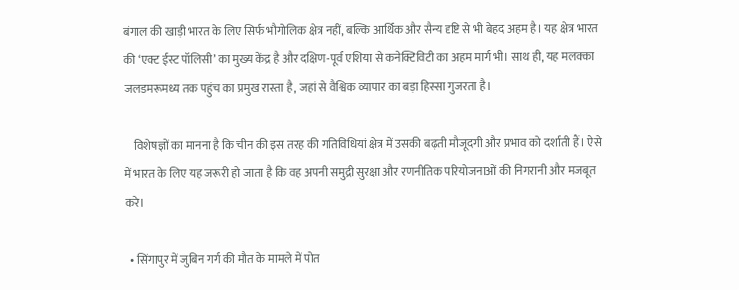बंगाल की खाड़ी भारत के लिए सिर्फ भौगोलिक क्षेत्र नहीं, बल्कि आर्थिक और सैन्य दृष्टि से भी बेहद अहम है। यह क्षेत्र भारत की ‘एक्ट ईस्ट पॉलिसी’ का मुख्य केंद्र है और दक्षिण-पूर्व एशिया से कनेक्टिविटी का अहम मार्ग भी। साथ ही, यह मलक्का जलडमरूमध्य तक पहुंच का प्रमुख रास्ता है, जहां से वैश्विक व्यापार का बड़ा हिस्सा गुजरता है।

    विशेषज्ञों का मानना है कि चीन की इस तरह की गतिविधियां क्षेत्र में उसकी बढ़ती मौजूदगी और प्रभाव को दर्शाती हैं। ऐसे में भारत के लिए यह जरूरी हो जाता है कि वह अपनी समुद्री सुरक्षा और रणनीतिक परियोजनाओं की निगरानी और मजबूत करे।

  • सिंगापुर में जुबिन गर्ग की मौत के मामले में पोत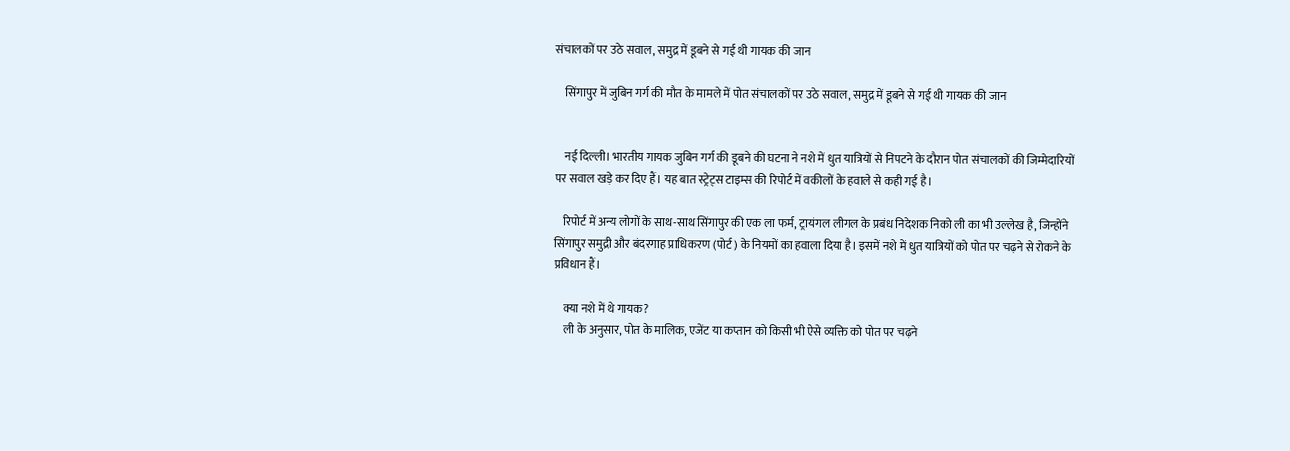संचालकों पर उठे सवाल, समुद्र में डूबने से गई थी गायक की जान

    सिंगापुर में जुबिन गर्ग की मौत के मामले में पोत संचालकों पर उठे सवाल, समुद्र में डूबने से गई थी गायक की जान


    नई दिल्ली। भारतीय गायक जुबिन गर्ग की डूबने की घटना ने नशे में धुत यात्रियों से निपटने के दौरान पोत संचालकों की जिम्मेदारियों पर सवाल खड़े कर दिए हैं। यह बात स्ट्रेट्स टाइम्स की रिपोर्ट में वकीलों के हवाले से कही गई है।

    रिपोर्ट में अन्य लोगों के साथ-साथ सिंगापुर की एक ला फर्म, ट्रायंगल लीगल के प्रबंध निदेशक निको ली का भी उल्लेख है, जिन्होंने सिंगापुर समुद्री और बंदरगाह प्राधिकरण (पोर्ट) के नियमों का हवाला दिया है। इसमें नशे में धुत यात्रियों को पोत पर चढ़ने से रोकने के प्रविधान हैं।

    क्या नशे में थे गायक?
    ली के अनुसार, पोत के मालिक, एजेंट या कप्तान को किसी भी ऐसे व्यक्ति को पोत पर चढ़ने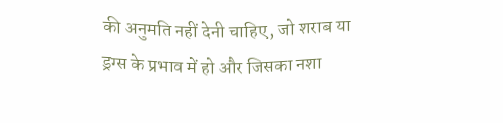की अनुमति नहीं देनी चाहिए, जो शराब या ड्रग्स के प्रभाव में हो और जिसका नशा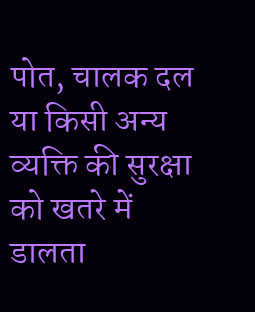पोत, चालक दल या किसी अन्य व्यक्ति की सुरक्षा को खतरे में डालता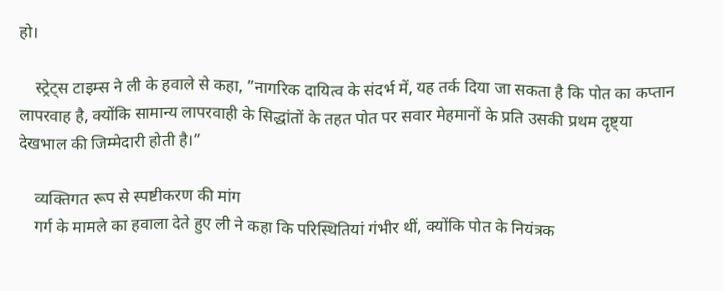हो।

    स्ट्रेट्स टाइम्स ने ली के हवाले से कहा, ”नागरिक दायित्व के संदर्भ में, यह तर्क दिया जा सकता है कि पोत का कप्तान लापरवाह है, क्योंकि सामान्य लापरवाही के सिद्धांतों के तहत पोत पर सवार मेहमानों के प्रति उसकी प्रथम दृष्ट्या देखभाल की जिम्मेदारी होती है।”

    व्यक्तिगत रूप से स्पष्टीकरण की मांग
    गर्ग के मामले का हवाला देते हुए ली ने कहा कि परिस्थितियां गंभीर थीं, क्योंकि पोत के नियंत्रक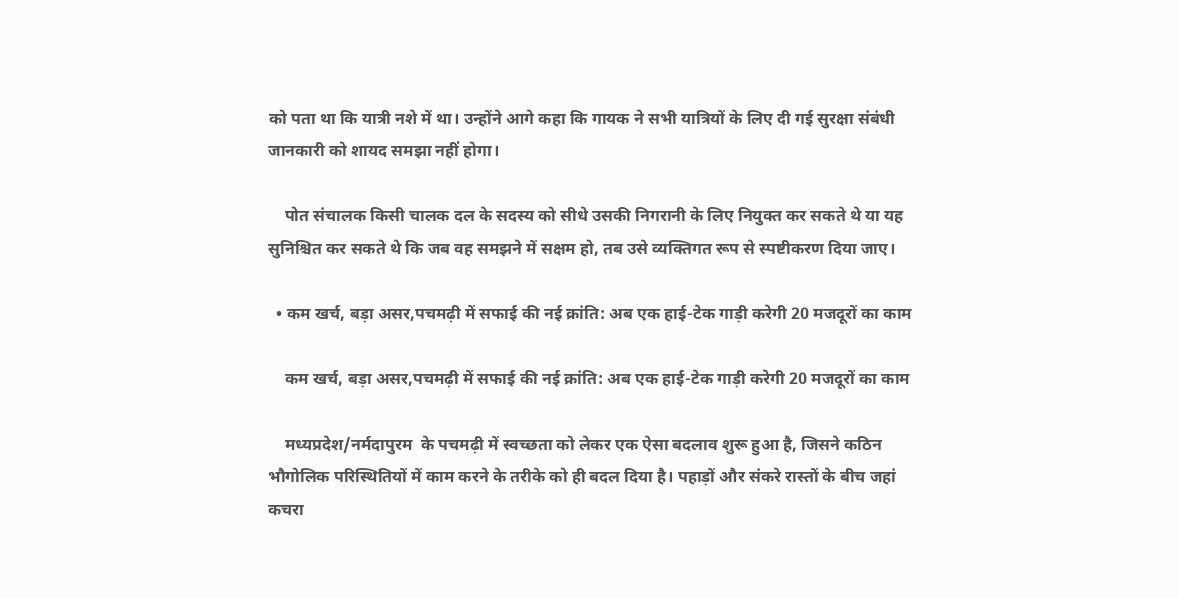को पता था कि यात्री नशे में था। उन्होंने आगे कहा कि गायक ने सभी यात्रियों के लिए दी गई सुरक्षा संबंधी जानकारी को शायद समझा नहीं होगा।

    पोत संचालक किसी चालक दल के सदस्य को सीधे उसकी निगरानी के लिए नियुक्त कर सकते थे या यह सुनिश्चित कर सकते थे कि जब वह समझने में सक्षम हो, तब उसे व्यक्तिगत रूप से स्पष्टीकरण दिया जाए।

  • कम खर्च, बड़ा असर,पचमढ़ी में सफाई की नई क्रांति: अब एक हाई-टेक गाड़ी करेगी 20 मजदूरों का काम

    कम खर्च, बड़ा असर,पचमढ़ी में सफाई की नई क्रांति: अब एक हाई-टेक गाड़ी करेगी 20 मजदूरों का काम

    मध्यप्रदेश/नर्मदापुरम  के पचमढ़ी में स्वच्छता को लेकर एक ऐसा बदलाव शुरू हुआ है, जिसने कठिन भौगोलिक परिस्थितियों में काम करने के तरीके को ही बदल दिया है। पहाड़ों और संकरे रास्तों के बीच जहां कचरा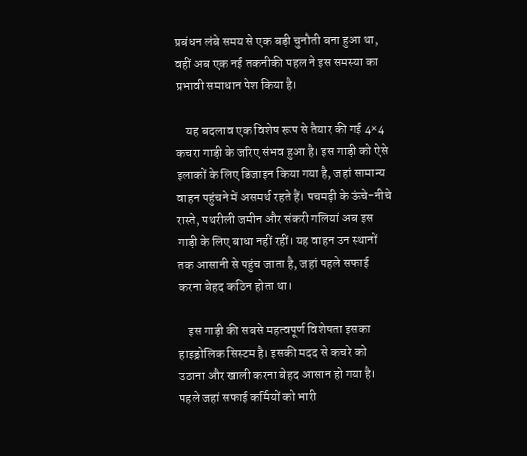प्रबंधन लंबे समय से एक बड़ी चुनौती बना हुआ था, वहीं अब एक नई तकनीकी पहल ने इस समस्या का प्रभावी समाधान पेश किया है।

    यह बदलाव एक विशेष रूप से तैयार की गई 4×4 कचरा गाड़ी के जरिए संभव हुआ है। इस गाड़ी को ऐसे इलाकों के लिए डिजाइन किया गया है, जहां सामान्य वाहन पहुंचने में असमर्थ रहते हैं। पचमढ़ी के ऊंचे-नीचे रास्ते, पथरीली जमीन और संकरी गलियां अब इस गाड़ी के लिए बाधा नहीं रहीं। यह वाहन उन स्थानों तक आसानी से पहुंच जाता है, जहां पहले सफाई करना बेहद कठिन होता था।

    इस गाड़ी की सबसे महत्वपूर्ण विशेषता इसका हाइड्रोलिक सिस्टम है। इसकी मदद से कचरे को उठाना और खाली करना बेहद आसान हो गया है। पहले जहां सफाई कर्मियों को भारी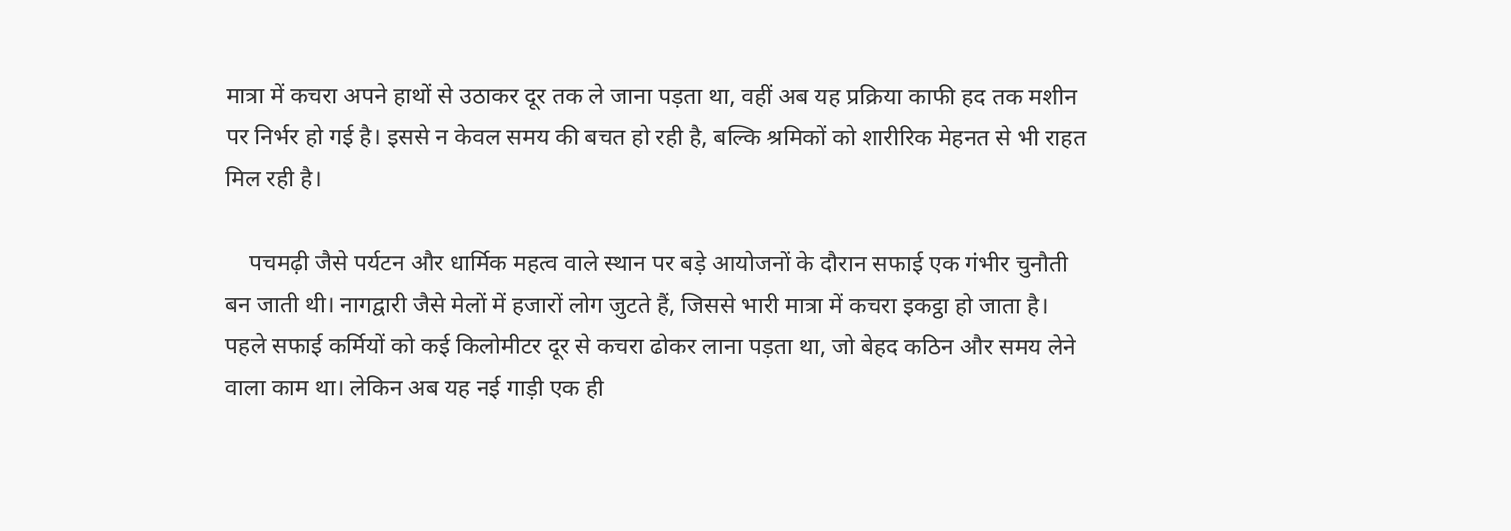मात्रा में कचरा अपने हाथों से उठाकर दूर तक ले जाना पड़ता था, वहीं अब यह प्रक्रिया काफी हद तक मशीन पर निर्भर हो गई है। इससे न केवल समय की बचत हो रही है, बल्कि श्रमिकों को शारीरिक मेहनत से भी राहत मिल रही है।

    पचमढ़ी जैसे पर्यटन और धार्मिक महत्व वाले स्थान पर बड़े आयोजनों के दौरान सफाई एक गंभीर चुनौती बन जाती थी। नागद्वारी जैसे मेलों में हजारों लोग जुटते हैं, जिससे भारी मात्रा में कचरा इकट्ठा हो जाता है। पहले सफाई कर्मियों को कई किलोमीटर दूर से कचरा ढोकर लाना पड़ता था, जो बेहद कठिन और समय लेने वाला काम था। लेकिन अब यह नई गाड़ी एक ही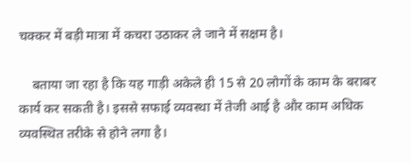चक्कर में बड़ी मात्रा में कचरा उठाकर ले जाने में सक्षम है।

    बताया जा रहा है कि यह गाड़ी अकेले ही 15 से 20 लोगों के काम के बराबर कार्य कर सकती है। इससे सफाई व्यवस्था में तेजी आई है और काम अधिक व्यवस्थित तरीके से होने लगा है।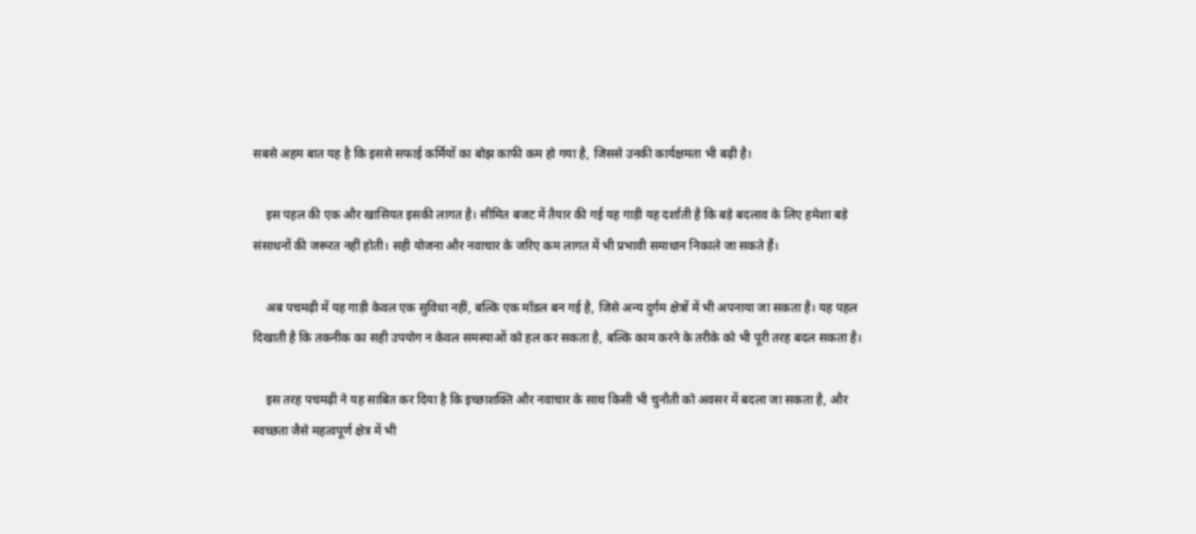सबसे अहम बात यह है कि इससे सफाई कर्मियों का बोझ काफी कम हो गया है, जिससे उनकी कार्यक्षमता भी बढ़ी है।

    इस पहल की एक और खासियत इसकी लागत है। सीमित बजट में तैयार की गई यह गाड़ी यह दर्शाती है कि बड़े बदलाव के लिए हमेशा बड़े संसाधनों की जरूरत नहीं होती। सही योजना और नवाचार के जरिए कम लागत में भी प्रभावी समाधान निकाले जा सकते हैं।

    अब पचमढ़ी में यह गाड़ी केवल एक सुविधा नहीं, बल्कि एक मॉडल बन गई है, जिसे अन्य दुर्गम क्षेत्रों में भी अपनाया जा सकता है। यह पहल दिखाती है कि तकनीक का सही उपयोग न केवल समस्याओं को हल कर सकता है, बल्कि काम करने के तरीके को भी पूरी तरह बदल सकता है।

    इस तरह पचमढ़ी ने यह साबित कर दिया है कि इच्छाशक्ति और नवाचार के साथ किसी भी चुनौती को अवसर में बदला जा सकता है, और स्वच्छता जैसे महत्वपूर्ण क्षेत्र में भी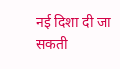नई दिशा दी जा सकती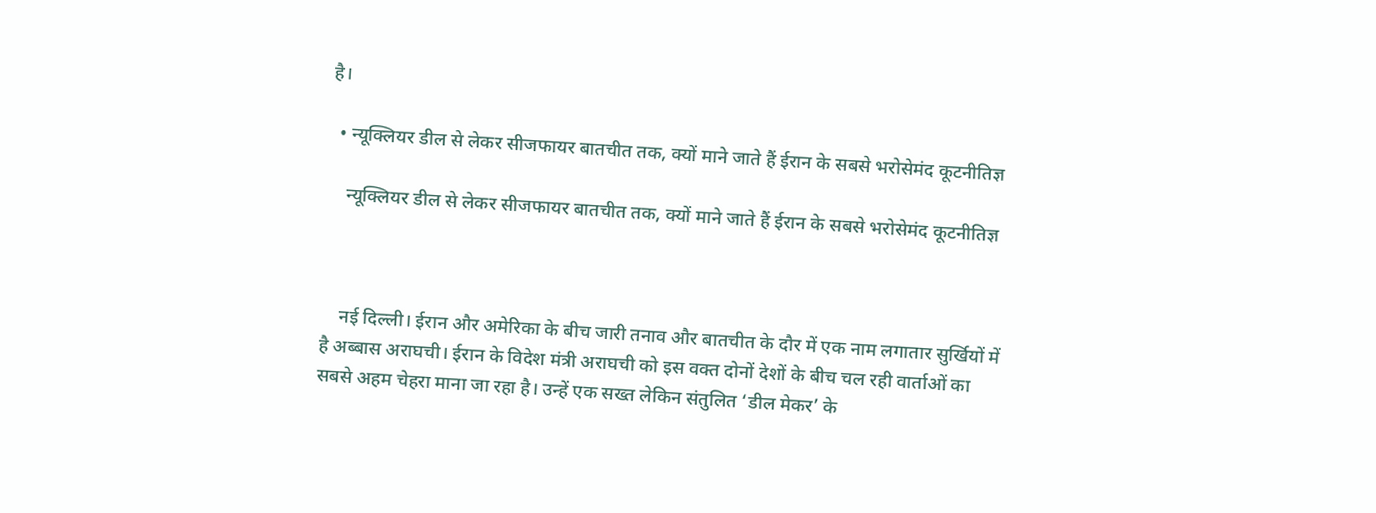है।

  • न्यूक्लियर डील से लेकर सीजफायर बातचीत तक, क्यों माने जाते हैं ईरान के सबसे भरोसेमंद कूटनीतिज्ञ

    न्यूक्लियर डील से लेकर सीजफायर बातचीत तक, क्यों माने जाते हैं ईरान के सबसे भरोसेमंद कूटनीतिज्ञ



    नई दिल्ली। ईरान और अमेरिका के बीच जारी तनाव और बातचीत के दौर में एक नाम लगातार सुर्खियों में है अब्बास अराघची। ईरान के विदेश मंत्री अराघची को इस वक्त दोनों देशों के बीच चल रही वार्ताओं का सबसे अहम चेहरा माना जा रहा है। उन्हें एक सख्त लेकिन संतुलित ‘डील मेकर’ के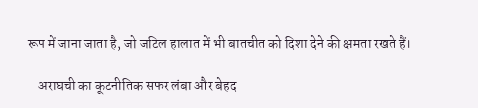रूप में जाना जाता है, जो जटिल हालात में भी बातचीत को दिशा देने की क्षमता रखते हैं।

    अराघची का कूटनीतिक सफर लंबा और बेहद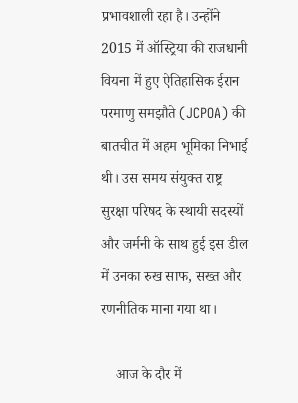प्रभावशाली रहा है। उन्होंने 2015 में ऑस्ट्रिया की राजधानी वियना में हुए ऐतिहासिक ईरान परमाणु समझौते (JCPOA) की बातचीत में अहम भूमिका निभाई थी। उस समय संयुक्त राष्ट्र सुरक्षा परिषद के स्थायी सदस्यों और जर्मनी के साथ हुई इस डील में उनका रुख साफ, सख्त और रणनीतिक माना गया था।

    आज के दौर में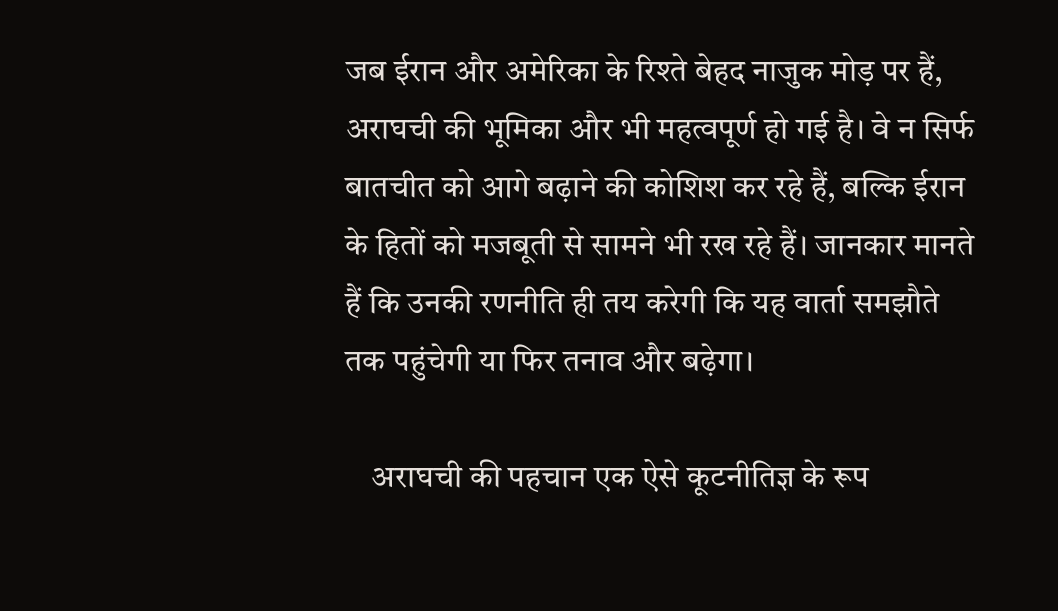जब ईरान और अमेरिका के रिश्ते बेहद नाजुक मोड़ पर हैं, अराघची की भूमिका और भी महत्वपूर्ण हो गई है। वे न सिर्फ बातचीत को आगे बढ़ाने की कोशिश कर रहे हैं, बल्कि ईरान के हितों को मजबूती से सामने भी रख रहे हैं। जानकार मानते हैं कि उनकी रणनीति ही तय करेगी कि यह वार्ता समझौते तक पहुंचेगी या फिर तनाव और बढ़ेगा।

    अराघची की पहचान एक ऐसे कूटनीतिज्ञ के रूप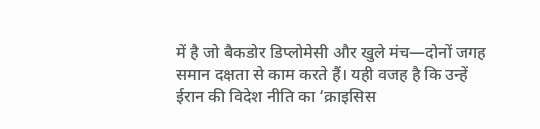में है जो बैकडोर डिप्लोमेसी और खुले मंच—दोनों जगह समान दक्षता से काम करते हैं। यही वजह है कि उन्हें ईरान की विदेश नीति का ‘क्राइसिस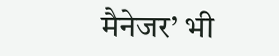मैनेजर’ भी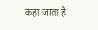कहा जाता है